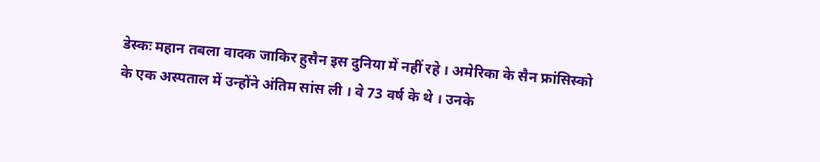डेस्कः महान तबला वादक जाकिर हुसैन इस दुनिया में नहीं रहे । अमेरिका के सैन फ्रांसिस्को के एक अस्पताल में उन्होंने अंतिम सांस ली । वे 73 वर्ष के थे । उनके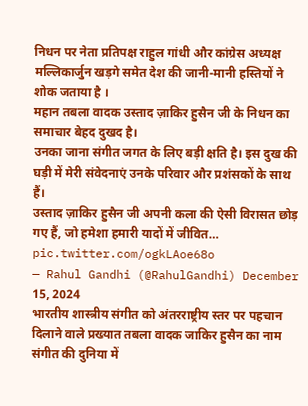निधन पर नेता प्रतिपक्ष राहुल गांधी और कांग्रेस अध्यक्ष मल्लिकार्जुन खड़गे समेत देश की जानी-मानी हस्तियों ने शोक जताया है ।
महान तबला वादक उस्ताद ज़ाकिर हुसैन जी के निधन का समाचार बेहद दुखद है।
उनका जाना संगीत जगत के लिए बड़ी क्षति है। इस दुख की घड़ी में मेरी संवेदनाएं उनके परिवार और प्रशंसकों के साथ हैं।
उस्ताद ज़ाकिर हुसैन जी अपनी कला की ऐसी विरासत छोड़ गए हैं, जो हमेशा हमारी यादों में जीवित… pic.twitter.com/ogkLAoe68o
— Rahul Gandhi (@RahulGandhi) December 15, 2024
भारतीय शास्त्रीय संगीत को अंतरराष्ट्रीय स्तर पर पहचान दिलाने वाले प्रख्यात तबला वादक जाकिर हुसैन का नाम संगीत की दुनिया में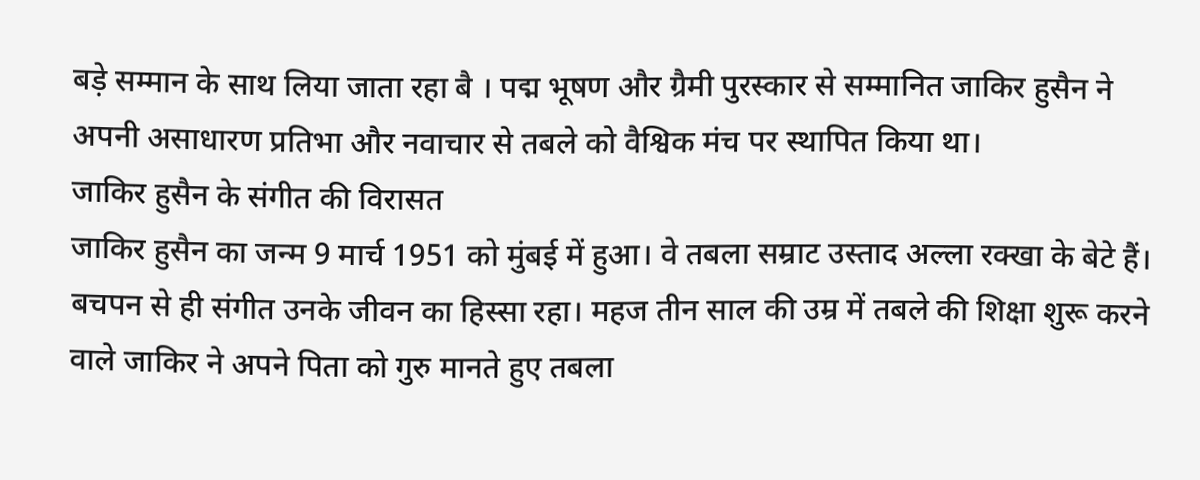बड़े सम्मान के साथ लिया जाता रहा बै । पद्म भूषण और ग्रैमी पुरस्कार से सम्मानित जाकिर हुसैन ने अपनी असाधारण प्रतिभा और नवाचार से तबले को वैश्विक मंच पर स्थापित किया था।
जाकिर हुसैन के संगीत की विरासत
जाकिर हुसैन का जन्म 9 मार्च 1951 को मुंबई में हुआ। वे तबला सम्राट उस्ताद अल्ला रक्खा के बेटे हैं। बचपन से ही संगीत उनके जीवन का हिस्सा रहा। महज तीन साल की उम्र में तबले की शिक्षा शुरू करने वाले जाकिर ने अपने पिता को गुरु मानते हुए तबला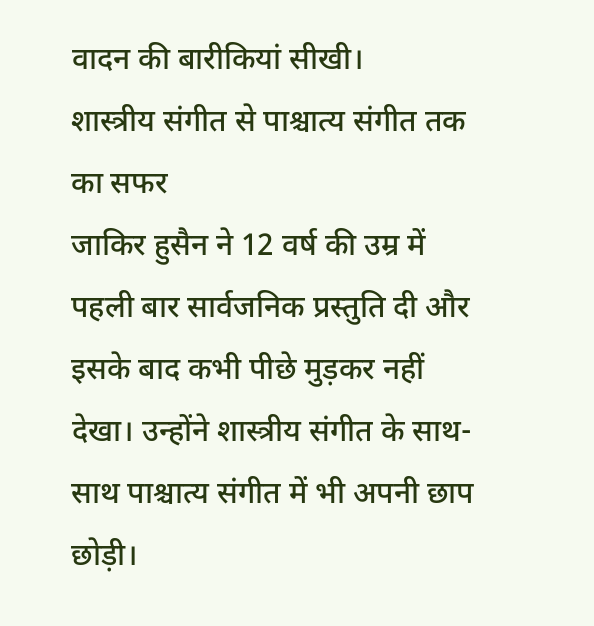वादन की बारीकियां सीखी।
शास्त्रीय संगीत से पाश्चात्य संगीत तक का सफर
जाकिर हुसैन ने 12 वर्ष की उम्र में पहली बार सार्वजनिक प्रस्तुति दी और इसके बाद कभी पीछे मुड़कर नहीं देखा। उन्होंने शास्त्रीय संगीत के साथ-साथ पाश्चात्य संगीत में भी अपनी छाप छोड़ी।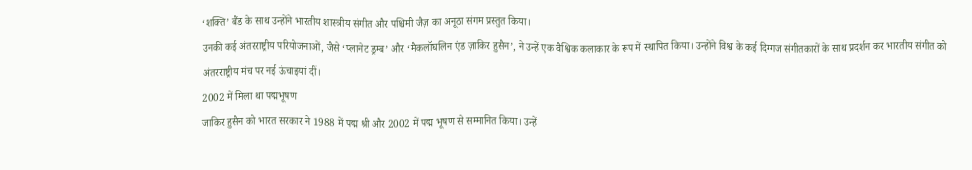‘शक्ति’ बैंड के साथ उन्होंने भारतीय शास्त्रीय संगीत और पश्चिमी जैज़ का अनूठा संगम प्रस्तुत किया।
उनकी कई अंतरराष्ट्रीय परियोजनाओं, जैसे ‘प्लानेट ड्रम्ब’ और ‘मैकलॉघलिन एंड ज़ाकिर हुसैन’, ने उन्हें एक वैश्विक कलाकार के रूप में स्थापित किया। उन्होंने विश्व के कई दिग्गज संगीतकारों के साथ प्रदर्शन कर भारतीय संगीत को अंतरराष्ट्रीय मंच पर नई ऊंचाइयां दीं।
2002 में मिला था पद्मभूषण
जाकिर हुसैन को भारत सरकार ने 1988 में पद्म श्री और 2002 में पद्म भूषण से सम्मानित किया। उन्हें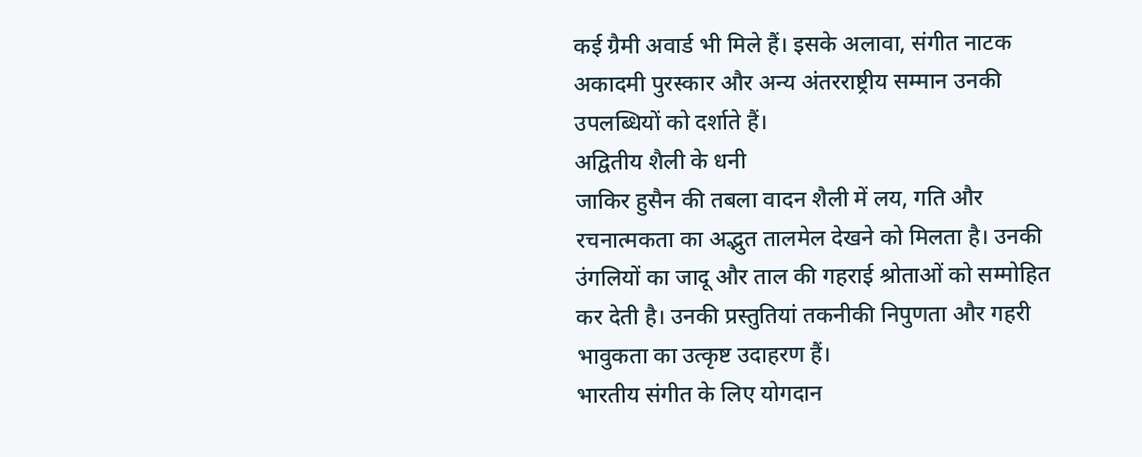कई ग्रैमी अवार्ड भी मिले हैं। इसके अलावा, संगीत नाटक अकादमी पुरस्कार और अन्य अंतरराष्ट्रीय सम्मान उनकी उपलब्धियों को दर्शाते हैं।
अद्वितीय शैली के धनी
जाकिर हुसैन की तबला वादन शैली में लय, गति और रचनात्मकता का अद्भुत तालमेल देखने को मिलता है। उनकी उंगलियों का जादू और ताल की गहराई श्रोताओं को सम्मोहित कर देती है। उनकी प्रस्तुतियां तकनीकी निपुणता और गहरी भावुकता का उत्कृष्ट उदाहरण हैं।
भारतीय संगीत के लिए योगदान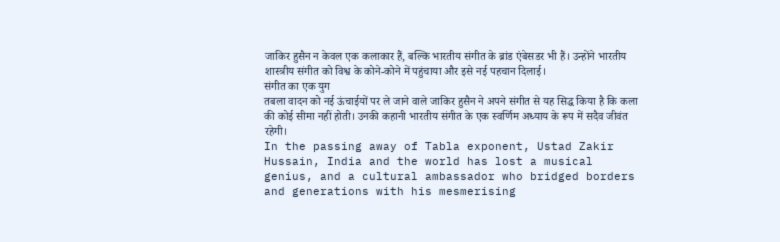जाकिर हुसैन न केवल एक कलाकार हैं, बल्कि भारतीय संगीत के ब्रांड एंबेसडर भी हैं। उन्होंने भारतीय शास्त्रीय संगीत को विश्व के कोने-कोने में पहुंचाया और इसे नई पहचान दिलाई।
संगीत का एक युग
तबला वादन को नई ऊंचाईयों पर ले जाने वाले जाकिर हुसैन ने अपने संगीत से यह सिद्ध किया है कि कला की कोई सीमा नहीं होती। उनकी कहानी भारतीय संगीत के एक स्वर्णिम अध्याय के रूप में सदैव जीवंत रहेगी।
In the passing away of Tabla exponent, Ustad Zakir Hussain, India and the world has lost a musical genius, and a cultural ambassador who bridged borders and generations with his mesmerising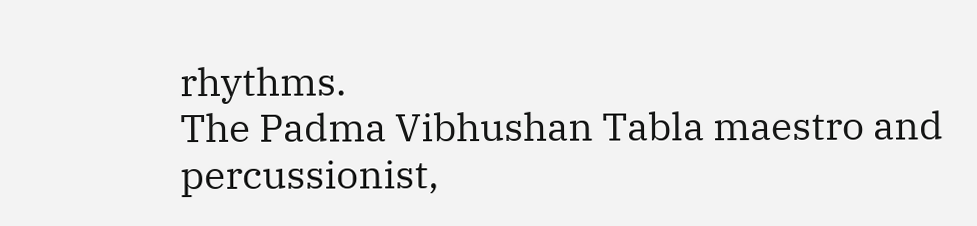rhythms.
The Padma Vibhushan Tabla maestro and percussionist,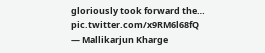gloriously took forward the… pic.twitter.com/x9RM6l68fQ
— Mallikarjun Kharge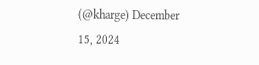(@kharge) December 15, 2024